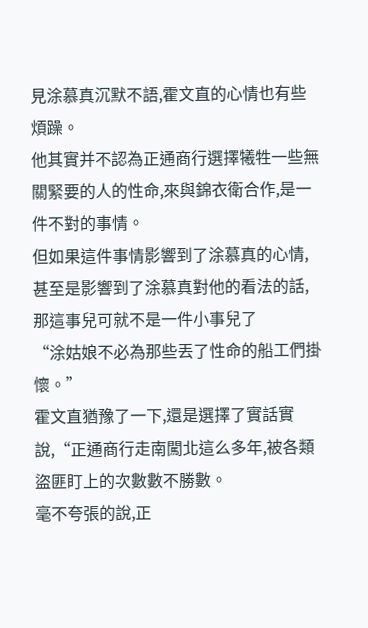見涂慕真沉默不語,霍文直的心情也有些煩躁。
他其實并不認為正通商行選擇犧牲一些無關緊要的人的性命,來與錦衣衛合作,是一件不對的事情。
但如果這件事情影響到了涂慕真的心情,甚至是影響到了涂慕真對他的看法的話,那這事兒可就不是一件小事兒了
“涂姑娘不必為那些丟了性命的船工們掛懷。”
霍文直猶豫了一下,還是選擇了實話實說,“正通商行走南闖北這么多年,被各類盜匪盯上的次數數不勝數。
毫不夸張的說,正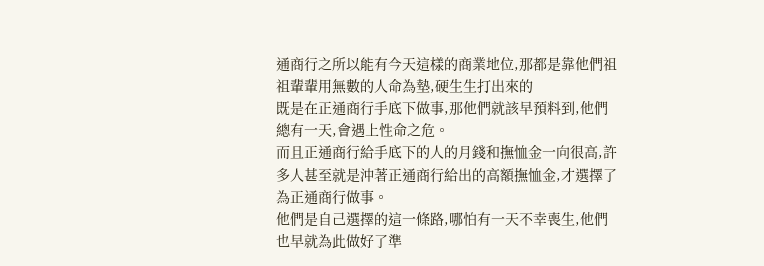通商行之所以能有今天這樣的商業地位,那都是靠他們祖祖輩輩用無數的人命為墊,硬生生打出來的
既是在正通商行手底下做事,那他們就該早預料到,他們總有一天,會遇上性命之危。
而且正通商行給手底下的人的月錢和撫恤金一向很高,許多人甚至就是沖著正通商行給出的高額撫恤金,才選擇了為正通商行做事。
他們是自己選擇的這一條路,哪怕有一天不幸喪生,他們也早就為此做好了準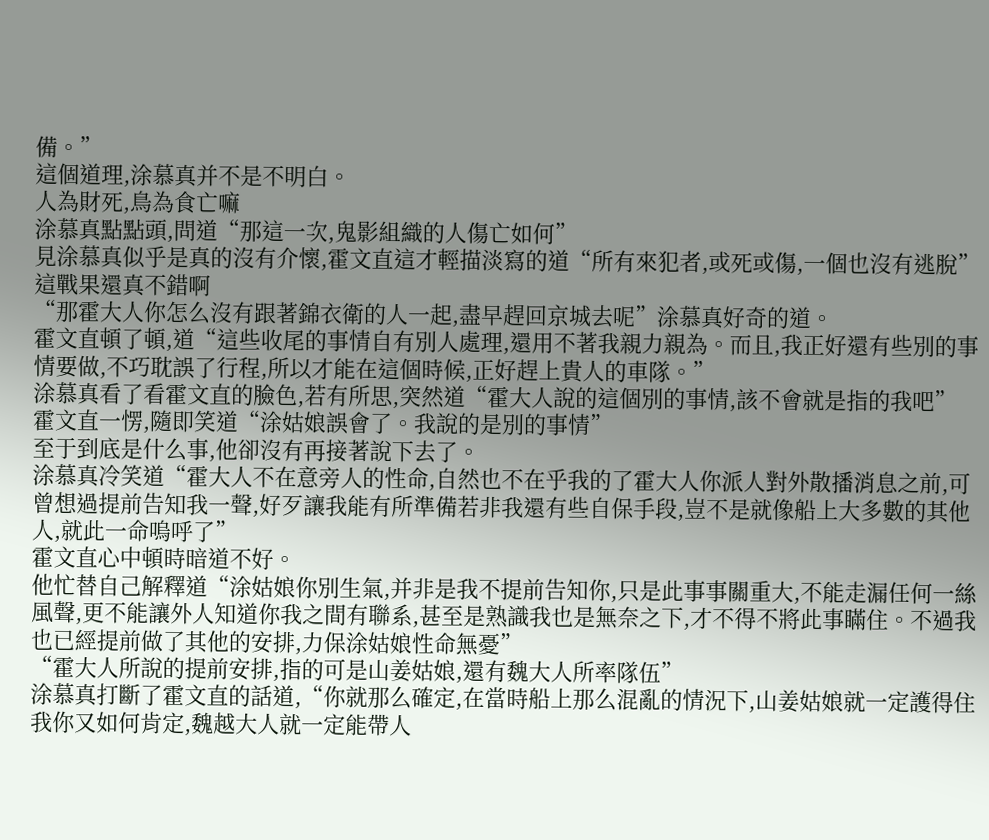備。”
這個道理,涂慕真并不是不明白。
人為財死,鳥為食亡嘛
涂慕真點點頭,問道“那這一次,鬼影組織的人傷亡如何”
見涂慕真似乎是真的沒有介懷,霍文直這才輕描淡寫的道“所有來犯者,或死或傷,一個也沒有逃脫”
這戰果還真不錯啊
“那霍大人你怎么沒有跟著錦衣衛的人一起,盡早趕回京城去呢”涂慕真好奇的道。
霍文直頓了頓,道“這些收尾的事情自有別人處理,還用不著我親力親為。而且,我正好還有些別的事情要做,不巧耽誤了行程,所以才能在這個時候,正好趕上貴人的車隊。”
涂慕真看了看霍文直的臉色,若有所思,突然道“霍大人說的這個別的事情,該不會就是指的我吧”
霍文直一愣,隨即笑道“涂姑娘誤會了。我說的是別的事情”
至于到底是什么事,他卻沒有再接著說下去了。
涂慕真冷笑道“霍大人不在意旁人的性命,自然也不在乎我的了霍大人你派人對外散播消息之前,可曾想過提前告知我一聲,好歹讓我能有所準備若非我還有些自保手段,豈不是就像船上大多數的其他人,就此一命嗚呼了”
霍文直心中頓時暗道不好。
他忙替自己解釋道“涂姑娘你別生氣,并非是我不提前告知你,只是此事事關重大,不能走漏任何一絲風聲,更不能讓外人知道你我之間有聯系,甚至是熟識我也是無奈之下,才不得不將此事瞞住。不過我也已經提前做了其他的安排,力保涂姑娘性命無憂”
“霍大人所說的提前安排,指的可是山姜姑娘,還有魏大人所率隊伍”
涂慕真打斷了霍文直的話道,“你就那么確定,在當時船上那么混亂的情況下,山姜姑娘就一定護得住我你又如何肯定,魏越大人就一定能帶人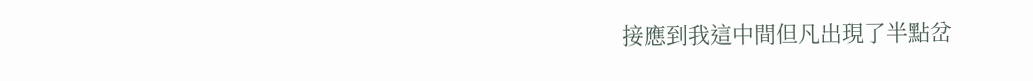接應到我這中間但凡出現了半點岔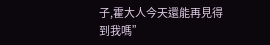子,霍大人今天還能再見得到我嗎”